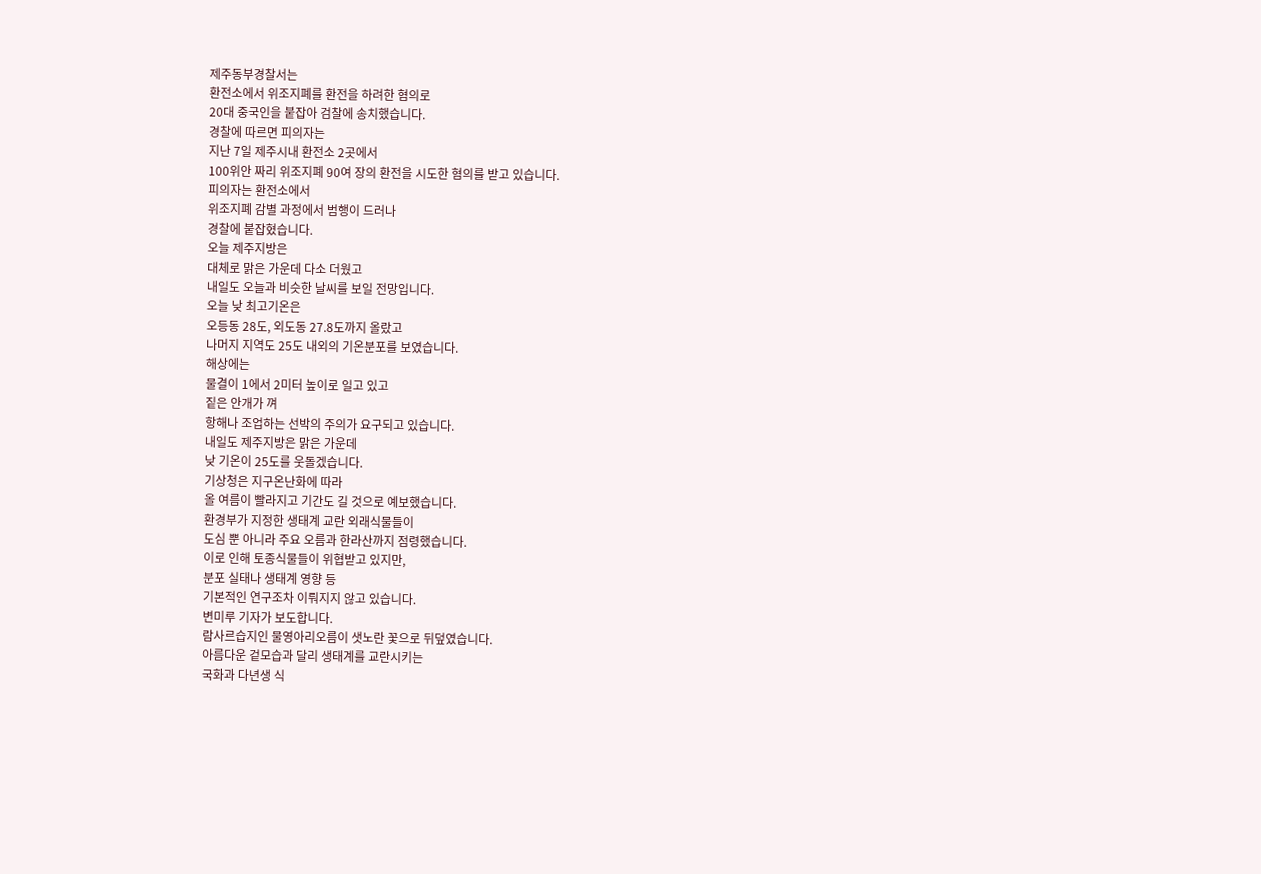제주동부경찰서는
환전소에서 위조지폐를 환전을 하려한 혐의로
20대 중국인을 붙잡아 검찰에 송치했습니다.
경찰에 따르면 피의자는
지난 7일 제주시내 환전소 2곳에서
100위안 짜리 위조지폐 90여 장의 환전을 시도한 혐의를 받고 있습니다.
피의자는 환전소에서
위조지폐 감별 과정에서 범행이 드러나
경찰에 붙잡혔습니다.
오늘 제주지방은
대체로 맑은 가운데 다소 더웠고
내일도 오늘과 비슷한 날씨를 보일 전망입니다.
오늘 낮 최고기온은
오등동 28도, 외도동 27.8도까지 올랐고
나머지 지역도 25도 내외의 기온분포를 보였습니다.
해상에는
물결이 1에서 2미터 높이로 일고 있고
짙은 안개가 껴
항해나 조업하는 선박의 주의가 요구되고 있습니다.
내일도 제주지방은 맑은 가운데
낮 기온이 25도를 웃돌겠습니다.
기상청은 지구온난화에 따라
올 여름이 빨라지고 기간도 길 것으로 예보했습니다.
환경부가 지정한 생태계 교란 외래식물들이
도심 뿐 아니라 주요 오름과 한라산까지 점령했습니다.
이로 인해 토종식물들이 위협받고 있지만,
분포 실태나 생태계 영향 등
기본적인 연구조차 이뤄지지 않고 있습니다.
변미루 기자가 보도합니다.
람사르습지인 물영아리오름이 샛노란 꽃으로 뒤덮였습니다.
아름다운 겉모습과 달리 생태계를 교란시키는
국화과 다년생 식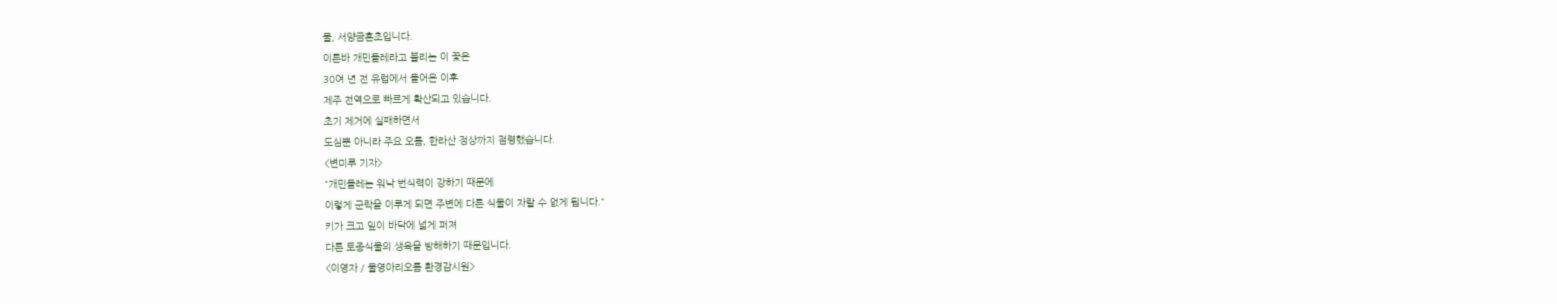물, 서양금혼초입니다.
이른바 개민들레라고 불리는 이 꽃은
30여 년 전 유럽에서 들어온 이후
제주 전역으로 빠르게 확산되고 있습니다.
초기 제거에 실패하면서
도심뿐 아니라 주요 오름, 한라산 정상까지 점령했습니다.
<변미루 기자>
"개민들레는 워낙 번식력이 강하기 때문에
이렇게 군락을 이루게 되면 주변에 다른 식물이 자랄 수 없게 됩니다."
키가 크고 잎이 바닥에 넓게 퍼져
다른 토종식물의 생육을 방해하기 때문입니다.
<이영자 / 물영아리오름 환경감시원>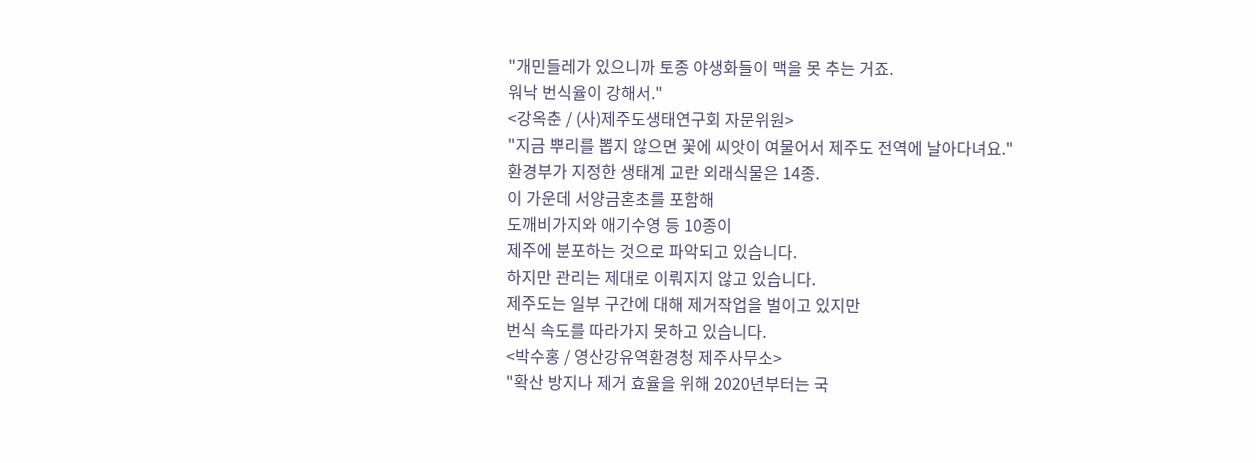"개민들레가 있으니까 토종 야생화들이 맥을 못 추는 거죠.
워낙 번식율이 강해서."
<강옥춘 / (사)제주도생태연구회 자문위원>
"지금 뿌리를 뽑지 않으면 꽃에 씨앗이 여물어서 제주도 전역에 날아다녀요."
환경부가 지정한 생태계 교란 외래식물은 14종.
이 가운데 서양금혼초를 포함해
도깨비가지와 애기수영 등 10종이
제주에 분포하는 것으로 파악되고 있습니다.
하지만 관리는 제대로 이뤄지지 않고 있습니다.
제주도는 일부 구간에 대해 제거작업을 벌이고 있지만
번식 속도를 따라가지 못하고 있습니다.
<박수홍 / 영산강유역환경청 제주사무소>
"확산 방지나 제거 효율을 위해 2020년부터는 국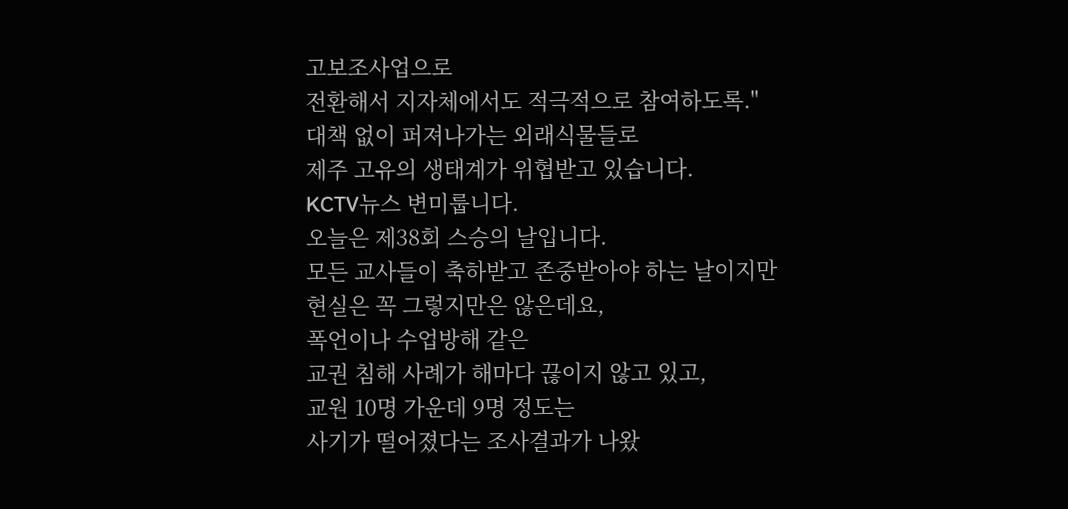고보조사업으로
전환해서 지자체에서도 적극적으로 참여하도록."
대책 없이 퍼져나가는 외래식물들로
제주 고유의 생태계가 위협받고 있습니다.
KCTV뉴스 변미룹니다.
오늘은 제38회 스승의 날입니다.
모든 교사들이 축하받고 존중받아야 하는 날이지만
현실은 꼭 그렇지만은 않은데요,
폭언이나 수업방해 같은
교권 침해 사례가 해마다 끊이지 않고 있고,
교원 10명 가운데 9명 정도는
사기가 떨어졌다는 조사결과가 나왔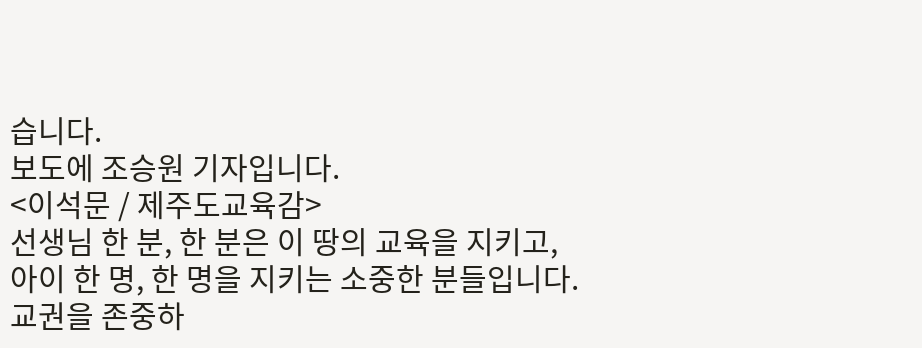습니다.
보도에 조승원 기자입니다.
<이석문 / 제주도교육감>
선생님 한 분, 한 분은 이 땅의 교육을 지키고,
아이 한 명, 한 명을 지키는 소중한 분들입니다.
교권을 존중하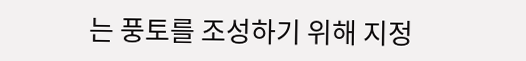는 풍토를 조성하기 위해 지정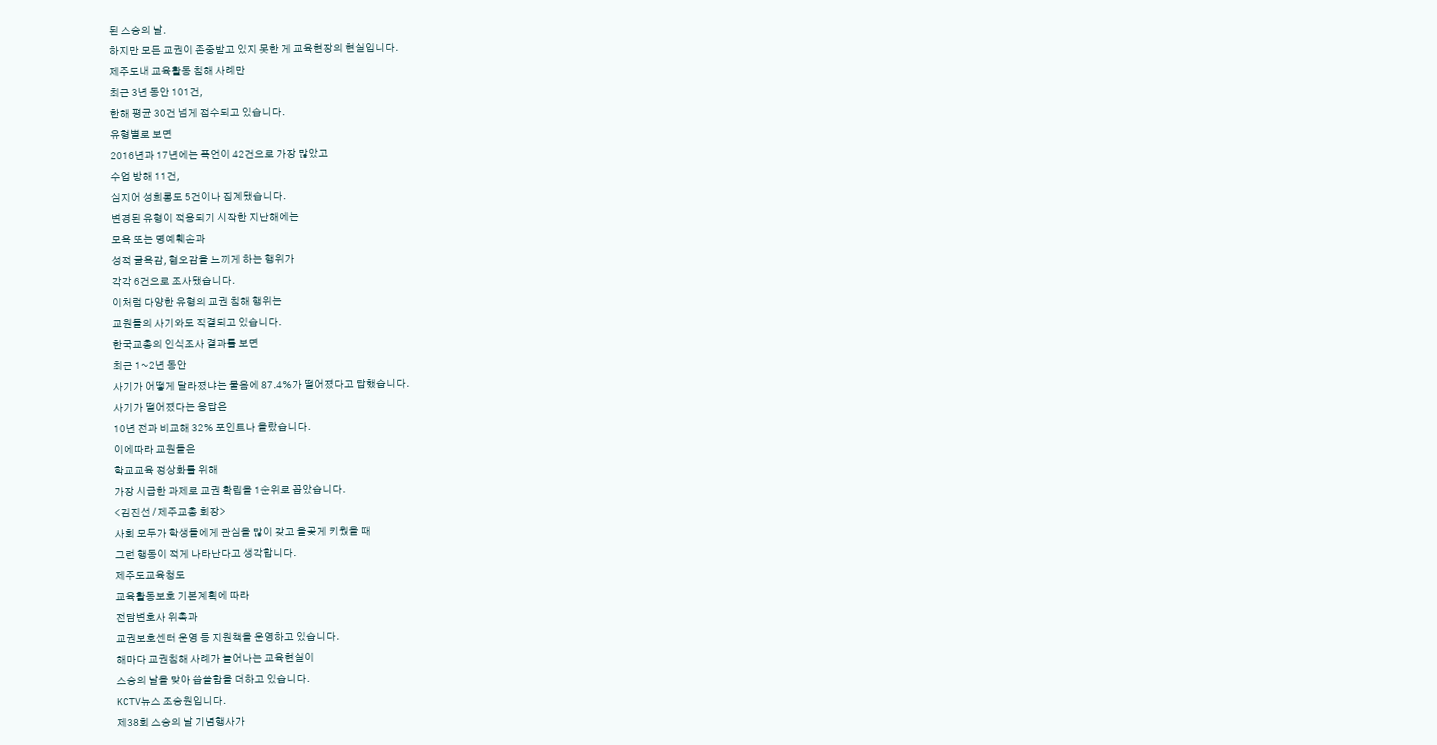된 스승의 날.
하지만 모든 교권이 존중받고 있지 못한 게 교육현장의 현실입니다.
제주도내 교육활동 침해 사례만
최근 3년 동안 101건,
한해 평균 30건 넘게 접수되고 있습니다.
유형별로 보면
2016년과 17년에는 폭언이 42건으로 가장 많았고
수업 방해 11건,
심지어 성희롱도 5건이나 집계됐습니다.
변경된 유형이 적용되기 시작한 지난해에는
모욕 또는 명예훼손과
성적 굴욕감, 혐오감을 느끼게 하는 행위가
각각 6건으로 조사됐습니다.
이처럼 다양한 유형의 교권 침해 행위는
교원들의 사기와도 직결되고 있습니다.
한국교총의 인식조사 결과를 보면
최근 1~2년 동안
사기가 어떻게 달라졌냐는 물음에 87.4%가 떨어졌다고 답했습니다.
사기가 떨어졌다는 응답은
10년 전과 비교해 32% 포인트나 올랐습니다.
이에따라 교원들은
학교교육 정상화를 위해
가장 시급한 과제로 교권 확립을 1순위로 꼽았습니다.
<김진선 / 제주교총 회장>
사회 모두가 학생들에게 관심을 많이 갖고 올곶게 키웠을 때
그런 행동이 적게 나타난다고 생각합니다.
제주도교육청도
교육활동보호 기본계획에 따라
전담변호사 위촉과
교권보호센터 운영 등 지원책을 운영하고 있습니다.
해마다 교권침해 사례가 늘어나는 교육현실이
스승의 날을 맞아 씁쓸함을 더하고 있습니다.
KCTV뉴스 조승원입니다.
제38회 스승의 날 기념행사가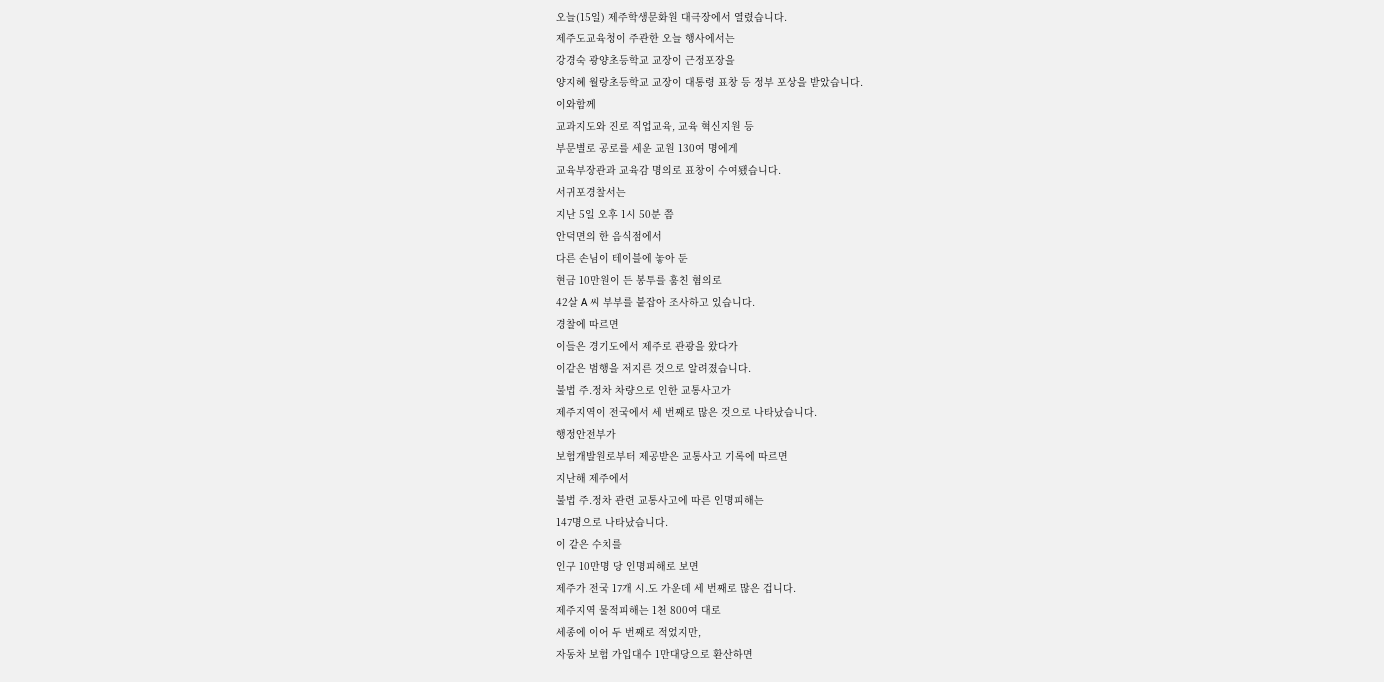오늘(15일) 제주학생문화원 대극장에서 열렸습니다.
제주도교육청이 주관한 오늘 행사에서는
강경숙 광양초등학교 교장이 근정포장을
양지혜 월랑초등학교 교장이 대통령 표창 등 정부 포상을 받았습니다.
이와함께
교과지도와 진로 직업교육, 교육 혁신지원 등
부문별로 공로를 세운 교원 130여 명에게
교육부장관과 교육감 명의로 표창이 수여됐습니다.
서귀포경찰서는
지난 5일 오후 1시 50분 쯤
안덕면의 한 음식점에서
다른 손님이 테이블에 놓아 둔
현금 10만원이 든 봉투를 훔친 혐의로
42살 A 씨 부부를 붙잡아 조사하고 있습니다.
경찰에 따르면
이들은 경기도에서 제주로 관광을 왔다가
이같은 범행을 저지른 것으로 알려졌습니다.
불법 주.정차 차량으로 인한 교통사고가
제주지역이 전국에서 세 번째로 많은 것으로 나타났습니다.
행정안전부가
보험개발원로부터 제공받은 교통사고 기록에 따르면
지난해 제주에서
불법 주.정차 관련 교통사고에 따른 인명피해는
147명으로 나타났습니다.
이 같은 수치를
인구 10만명 당 인명피해로 보면
제주가 전국 17개 시.도 가운데 세 번째로 많은 겁니다.
제주지역 물적피해는 1천 800여 대로
세종에 이어 두 번째로 적었지만,
자동차 보험 가입대수 1만대당으로 환산하면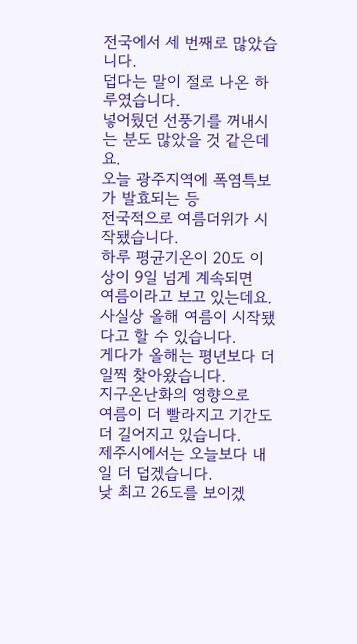전국에서 세 번째로 많았습니다.
덥다는 말이 절로 나온 하루였습니다.
넣어뒀던 선풍기를 꺼내시는 분도 많았을 것 같은데요.
오늘 광주지역에 폭염특보가 발효되는 등
전국적으로 여름더위가 시작됐습니다.
하루 평균기온이 20도 이상이 9일 넘게 계속되면
여름이라고 보고 있는데요.
사실상 올해 여름이 시작됐다고 할 수 있습니다.
게다가 올해는 평년보다 더 일찍 찾아왔습니다.
지구온난화의 영향으로
여름이 더 빨라지고 기간도 더 길어지고 있습니다.
제주시에서는 오늘보다 내일 더 덥겠습니다.
낮 최고 26도를 보이겠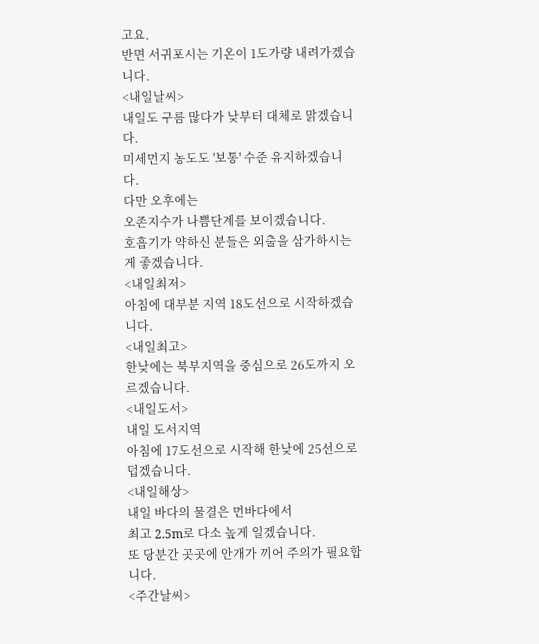고요.
반면 서귀포시는 기온이 1도가량 내려가겠습니다.
<내일날씨>
내일도 구름 많다가 낮부터 대체로 맑겠습니다.
미세먼지 농도도 '보통' 수준 유지하겠습니다.
다만 오후에는
오존지수가 나쁨단계를 보이겠습니다.
호흡기가 약하신 분들은 외출을 삼가하시는게 좋겠습니다.
<내일최저>
아침에 대부분 지역 18도선으로 시작하겠습니다.
<내일최고>
한낮에는 북부지역을 중심으로 26도까지 오르겠습니다.
<내일도서>
내일 도서지역
아침에 17도선으로 시작해 한낮에 25선으로 덥겠습니다.
<내일해상>
내일 바다의 물결은 먼바다에서
최고 2.5m로 다소 높게 일겠습니다.
또 당분간 곳곳에 안개가 끼어 주의가 필요합니다.
<주간날씨>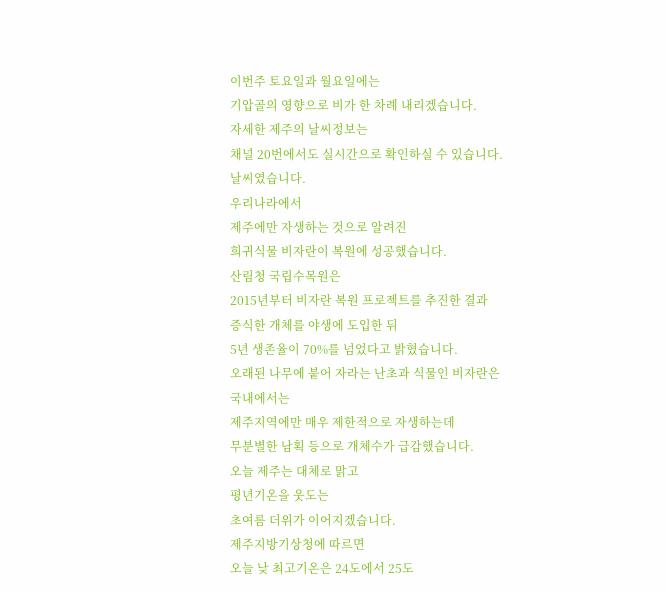이번주 토요일과 월요일에는
기압골의 영향으로 비가 한 차례 내리겠습니다.
자세한 제주의 날씨정보는
채널 20번에서도 실시간으로 확인하실 수 있습니다.
날씨였습니다.
우리나라에서
제주에만 자생하는 것으로 알려진
희귀식물 비자란이 복원에 성공했습니다.
산림청 국립수목원은
2015년부터 비자란 복원 프로젝트를 추진한 결과
증식한 개체를 야생에 도입한 뒤
5년 생존율이 70%를 넘었다고 밝혔습니다.
오래된 나무에 붙어 자라는 난초과 식물인 비자란은
국내에서는
제주지역에만 매우 제한적으로 자생하는데
무분별한 남획 등으로 개체수가 급감했습니다.
오늘 제주는 대체로 맑고
평년기온을 웃도는
초여름 더위가 이어지겠습니다.
제주지방기상청에 따르면
오늘 낮 최고기온은 24도에서 25도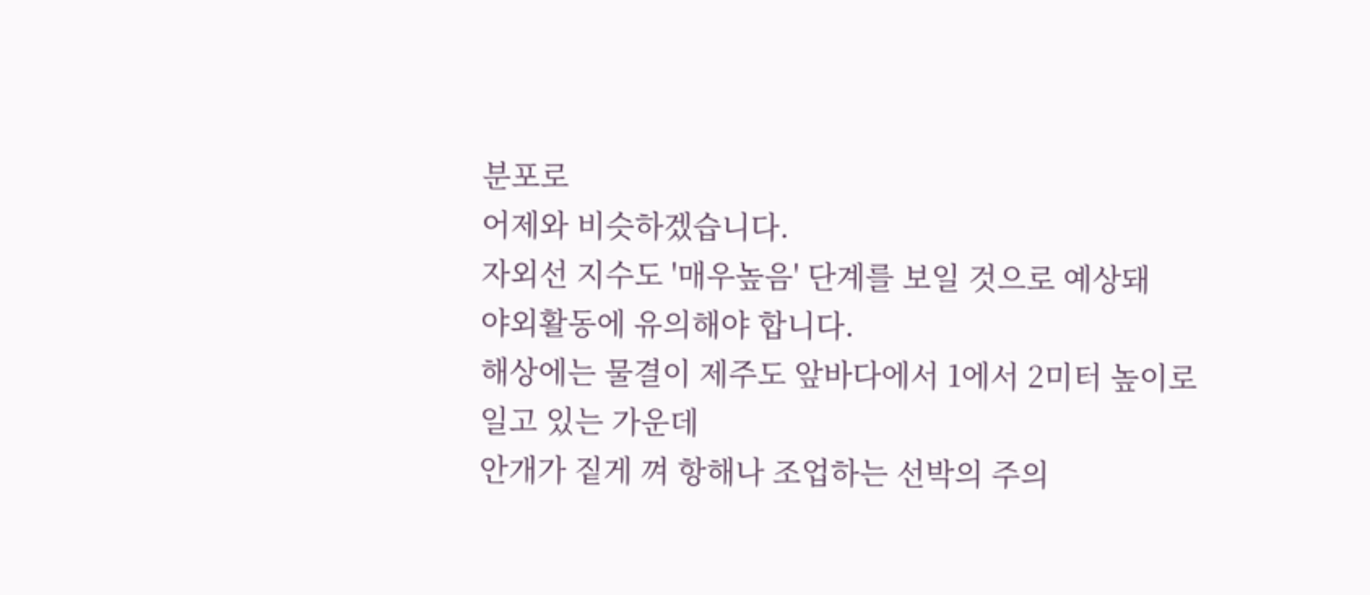분포로
어제와 비슷하겠습니다.
자외선 지수도 '매우높음' 단계를 보일 것으로 예상돼
야외활동에 유의해야 합니다.
해상에는 물결이 제주도 앞바다에서 1에서 2미터 높이로
일고 있는 가운데
안개가 짙게 껴 항해나 조업하는 선박의 주의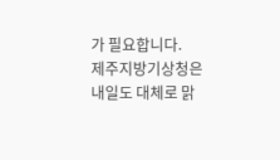가 필요합니다.
제주지방기상청은
내일도 대체로 맑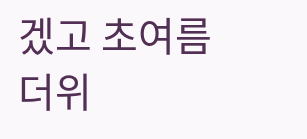겠고 초여름 더위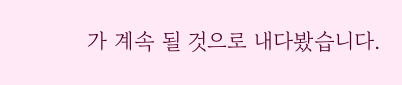가 계속 될 것으로 내다봤습니다.